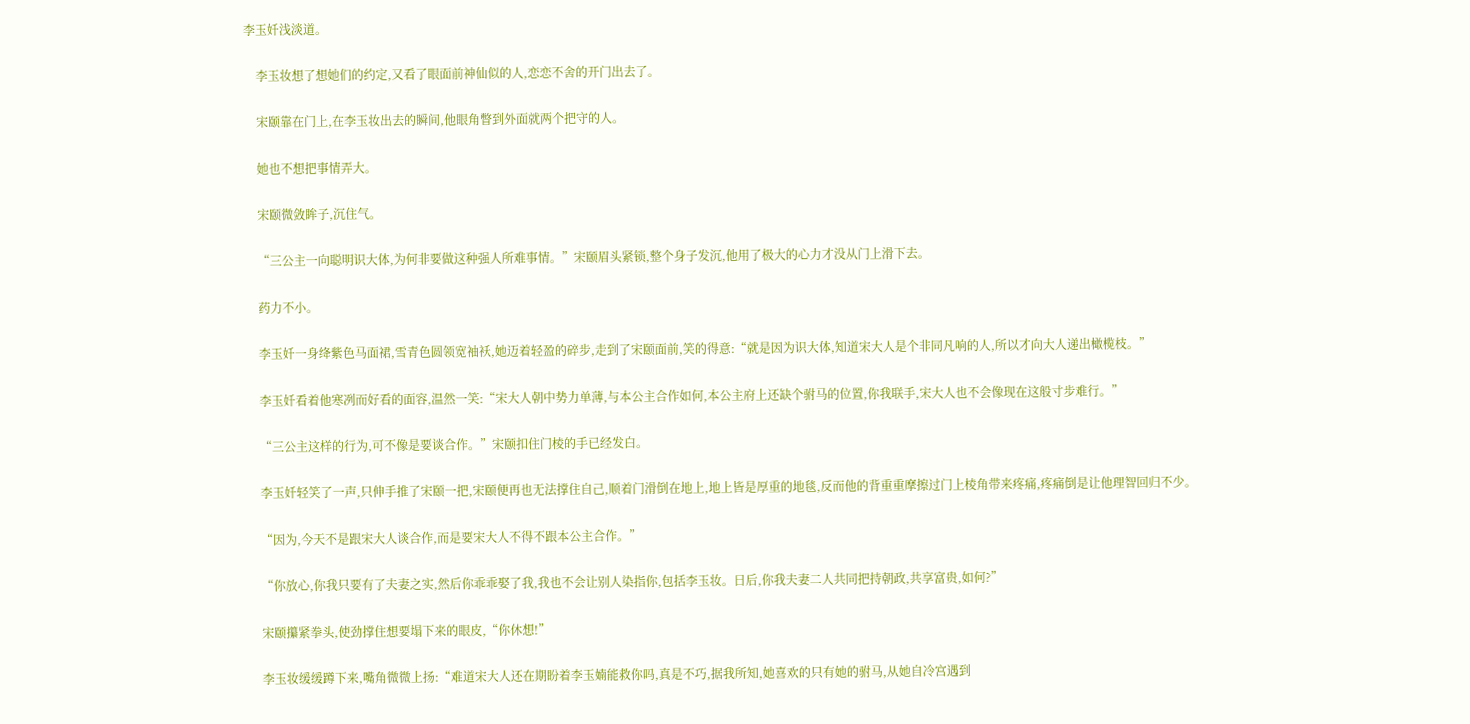李玉奷浅淡道。

    李玉妆想了想她们的约定,又看了眼面前神仙似的人,恋恋不舍的开门出去了。

    宋颐靠在门上,在李玉妆出去的瞬间,他眼角瞥到外面就两个把守的人。

    她也不想把事情弄大。

    宋颐微敛眸子,沉住气。

    “三公主一向聪明识大体,为何非要做这种强人所难事情。”宋颐眉头紧锁,整个身子发沉,他用了极大的心力才没从门上滑下去。

    药力不小。

    李玉奷一身绛紫色马面裙,雪青色圆领宽袖袄,她迈着轻盈的碎步,走到了宋颐面前,笑的得意:“就是因为识大体,知道宋大人是个非同凡响的人,所以才向大人递出橄榄枝。”

    李玉奷看着他寒冽而好看的面容,温然一笑:“宋大人朝中势力单薄,与本公主合作如何,本公主府上还缺个驸马的位置,你我联手,宋大人也不会像现在这般寸步难行。”

    “三公主这样的行为,可不像是要谈合作。”宋颐扣住门棱的手已经发白。

    李玉奷轻笑了一声,只伸手推了宋颐一把,宋颐便再也无法撑住自己,顺着门滑倒在地上,地上皆是厚重的地毯,反而他的背重重摩擦过门上棱角带来疼痛,疼痛倒是让他理智回归不少。

    “因为,今天不是跟宋大人谈合作,而是要宋大人不得不跟本公主合作。”

    “你放心,你我只要有了夫妻之实,然后你乖乖娶了我,我也不会让别人染指你,包括李玉妆。日后,你我夫妻二人共同把持朝政,共享富贵,如何?”

    宋颐攥紧拳头,使劲撑住想要塌下来的眼皮,“你休想!”

    李玉妆缓缓蹲下来,嘴角微微上扬:“难道宋大人还在期盼着李玉婻能救你吗,真是不巧,据我所知,她喜欢的只有她的驸马,从她自冷宫遇到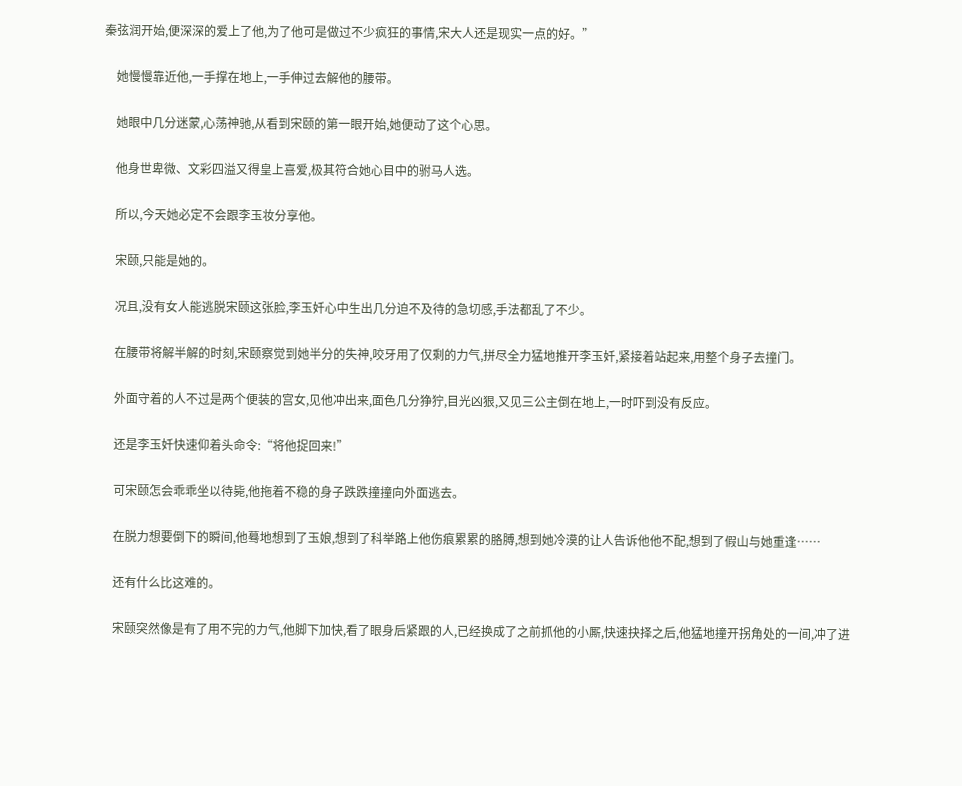秦弦润开始,便深深的爱上了他,为了他可是做过不少疯狂的事情,宋大人还是现实一点的好。”

    她慢慢靠近他,一手撑在地上,一手伸过去解他的腰带。

    她眼中几分迷蒙,心荡神驰,从看到宋颐的第一眼开始,她便动了这个心思。

    他身世卑微、文彩四溢又得皇上喜爱,极其符合她心目中的驸马人选。

    所以,今天她必定不会跟李玉妆分享他。

    宋颐,只能是她的。

    况且,没有女人能逃脱宋颐这张脸,李玉奷心中生出几分迫不及待的急切感,手法都乱了不少。

    在腰带将解半解的时刻,宋颐察觉到她半分的失神,咬牙用了仅剩的力气,拼尽全力猛地推开李玉奷,紧接着站起来,用整个身子去撞门。

    外面守着的人不过是两个便装的宫女,见他冲出来,面色几分狰狞,目光凶狠,又见三公主倒在地上,一时吓到没有反应。

    还是李玉奷快速仰着头命令:“将他捉回来!”

    可宋颐怎会乖乖坐以待毙,他拖着不稳的身子跌跌撞撞向外面逃去。

    在脱力想要倒下的瞬间,他蓦地想到了玉娘,想到了科举路上他伤痕累累的胳膊,想到她冷漠的让人告诉他他不配,想到了假山与她重逢……

    还有什么比这难的。

    宋颐突然像是有了用不完的力气,他脚下加快,看了眼身后紧跟的人,已经换成了之前抓他的小厮,快速抉择之后,他猛地撞开拐角处的一间,冲了进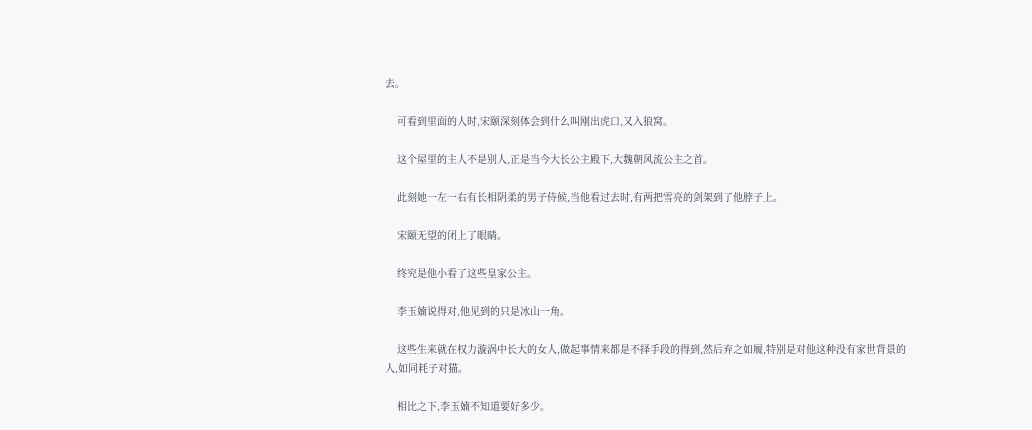去。

    可看到里面的人时,宋颐深刻体会到什么叫刚出虎口,又入狼窝。

    这个屋里的主人不是别人,正是当今大长公主殿下,大魏朝风流公主之首。

    此刻她一左一右有长相阴柔的男子侍候,当他看过去时,有两把雪亮的剑架到了他脖子上。

    宋颐无望的闭上了眼睛。

    终究是他小看了这些皇家公主。

    李玉婻说得对,他见到的只是冰山一角。

    这些生来就在权力漩涡中长大的女人,做起事情来都是不择手段的得到,然后弃之如履,特别是对他这种没有家世背景的人,如同耗子对猫。

    相比之下,李玉婻不知道要好多少。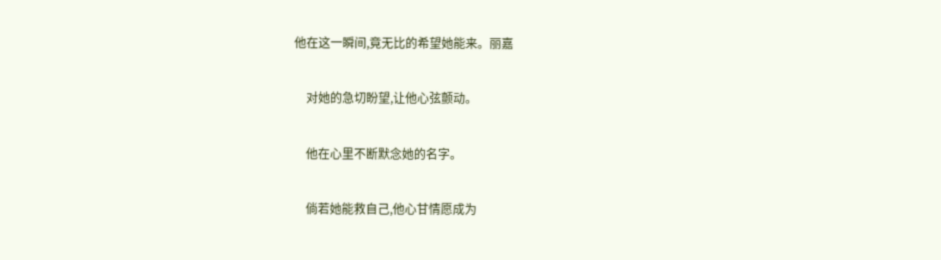他在这一瞬间,竟无比的希望她能来。丽嘉

    对她的急切盼望,让他心弦颤动。

    他在心里不断默念她的名字。

    倘若她能救自己,他心甘情愿成为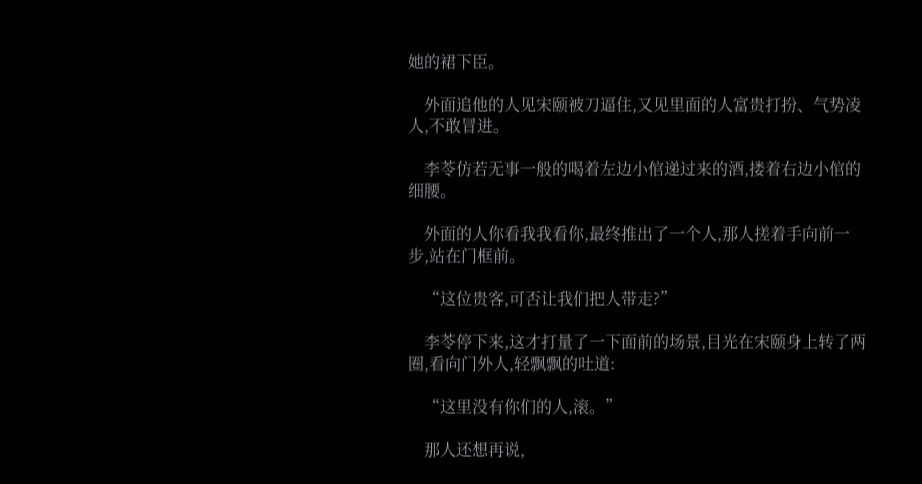她的裙下臣。

    外面追他的人见宋颐被刀逼住,又见里面的人富贵打扮、气势凌人,不敢冒进。

    李苓仿若无事一般的喝着左边小倌递过来的酒,搂着右边小倌的细腰。

    外面的人你看我我看你,最终推出了一个人,那人搓着手向前一步,站在门框前。

    “这位贵客,可否让我们把人带走?”

    李苓停下来,这才打量了一下面前的场景,目光在宋颐身上转了两圈,看向门外人,轻飘飘的吐道:

    “这里没有你们的人,滚。”

    那人还想再说,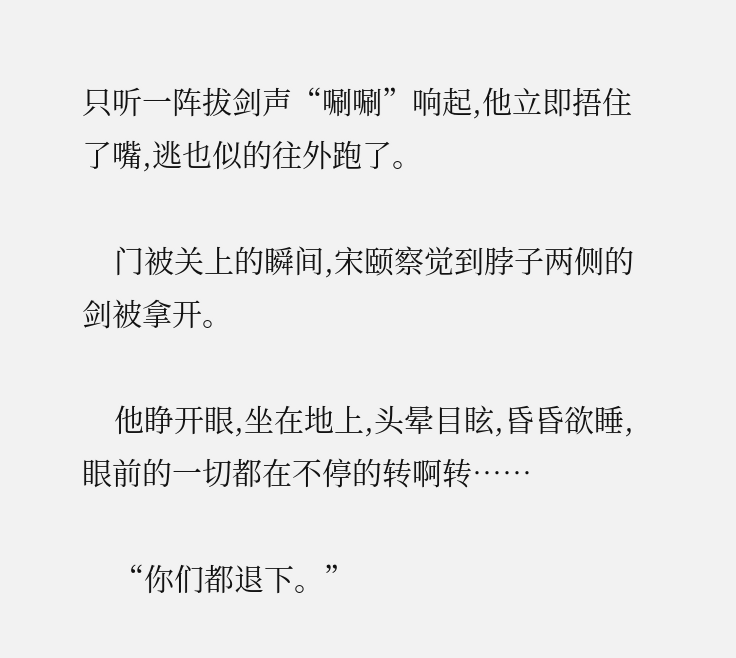只听一阵拔剑声“唰唰”响起,他立即捂住了嘴,逃也似的往外跑了。

    门被关上的瞬间,宋颐察觉到脖子两侧的剑被拿开。

    他睁开眼,坐在地上,头晕目眩,昏昏欲睡,眼前的一切都在不停的转啊转……

    “你们都退下。”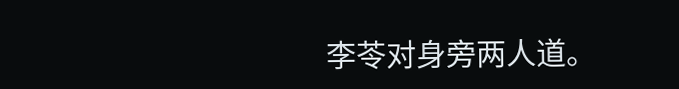李苓对身旁两人道。